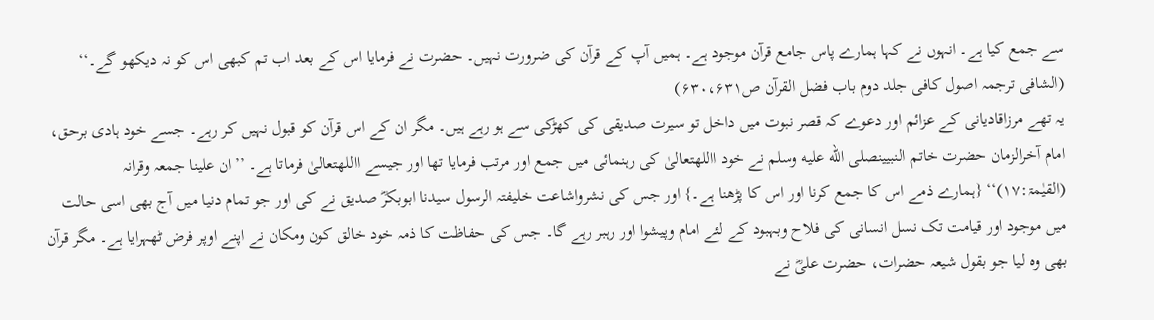سے جمع کیا ہے۔ انہوں نے کہا ہمارے پاس جامع قرآن موجود ہے۔ ہمیں آپ کے قرآن کی ضرورت نہیں۔ حضرت نے فرمایا اس کے بعد اب تم کبھی اس کو نہ دیکھو گے۔‘‘
(الشافی ترجمہ اصول کافی جلد دوم باب فضل القرآن ص۶۳۰،۶۳۱)
یہ تھے مرزاقادیانی کے عزائم اور دعوے کہ قصر نبوت میں داخل تو سیرت صدیقی کی کھڑکی سے ہو رہے ہیں۔ مگر ان کے اس قرآن کو قبول نہیں کر رہے۔ جسے خود ہادی برحق، امام آخرالزمان حضرت خاتم النبیینصلى الله عليه وسلم نے خود االلهتعالیٰ کی رہنمائی میں جمع اور مرتب فرمایا تھا اور جیسے االلهتعالیٰ فرماتا ہے۔ ’’ان علینا جمعہ وقرانہ (القیٰمۃ:۱۷)‘‘ {ہمارے ذمے اس کا جمع کرنا اور اس کا پڑھنا ہے۔} اور جس کی نشرواشاعت خلیفتہ الرسول سیدنا ابوبکرؓ صدیق نے کی اور جو تمام دنیا میں آج بھی اسی حالت میں موجود اور قیامت تک نسل انسانی کی فلاح وبہبود کے لئے امام وپیشوا اور رہبر رہے گا۔ جس کی حفاظت کا ذمہ خود خالق کون ومکان نے اپنے اوپر فرض ٹھہرایا ہے۔ مگر قرآن بھی وہ لیا جو بقول شیعہ حضرات، حضرت علیؓ نے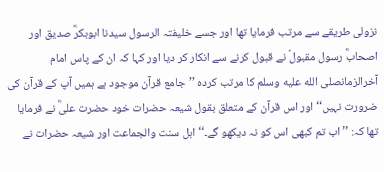نزولی طریقے سے مرتب فرمایا تھا اور جسے خلیفتہ الرسول سیدنا ابوبکرؓ صدیق اور اصحابؓ رسول مقبولؐ نے قبول کرنے سے انکار کر دیا اور کہا کہ ان کے پاس امام آخرالزمانصلى الله عليه وسلم کا مرتب کردہ ’’جامع قرآن موجود ہے ہمیں آپ کے قرآن کی ضرورت نہیں‘‘ اور اس قرآن کے متعلق بقول شیعہ حضرات خود حضرت علیؓ نے فرمایا تھا کہ: ’’اب تم کبھی اس کو نہ دیکھو گے۔‘‘ اہل سنت والجماعت اور شیعہ حضرات نے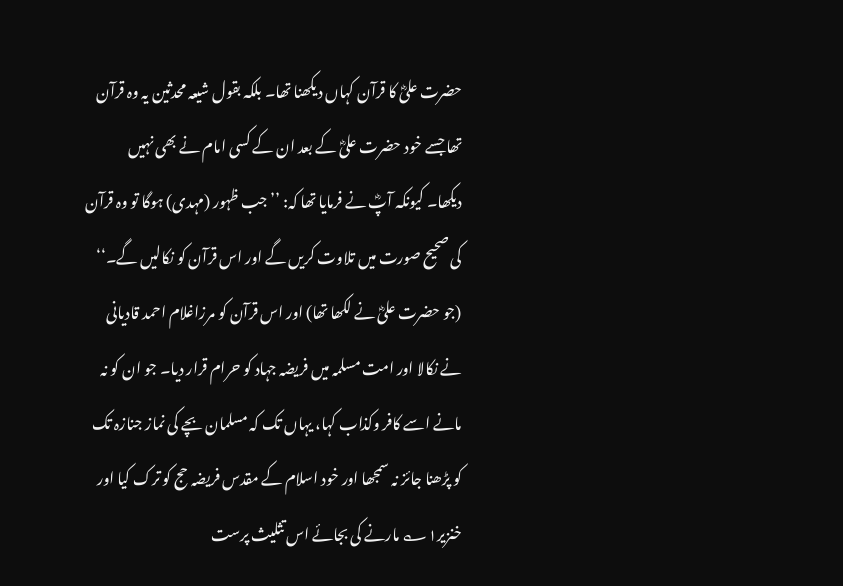حضرت علیؓ کا قرآن کہاں دیکھنا تھا۔ بلکہ بقول شیعہ محدثین یہ وہ قرآن تھا جسے خود حضرت علیؓ کے بعد ان کے کسی امام نے بھی نہیں دیکھا۔ کیونکہ آپؓ نے فرمایا تھا کہ: ’’جب ظہور (مہدی) ہوگا تو وہ قرآن کی صحیح صورت میں تلاوت کریں گے اور اس قرآن کو نکالیں گے۔‘‘ (جو حضرت علیؓ نے لکھا تھا) اور اس قرآن کو مرزاغلام احمد قادیانی نے نکالا اور امت مسلمہ میں فریضہ جہاد کو حرام قرار دیا۔ جو ان کو نہ مانے اسے کافر وکذاب کہا، یہاں تک کہ مسلمان بچے کی نماز جنازہ تک کو پڑھنا جائز نہ سمجھا اور خود اسلام کے مقدس فریضہ حج کو ترک کیا اور خنزیر۱؎ مارنے کی بجائے اس تثلیث پرست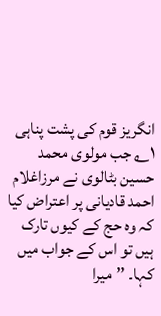انگریز قوم کی پشت پناہی
۱؎ جب مولوی محمد حسین بٹالوی نے مرزاغلام احمد قادیانی پر اعتراض کیا کہ وہ حج کے کیوں تارک ہیں تو اس کے جواب میں کہا۔ ’’میرا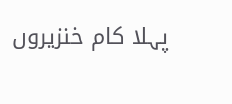پہلا کام خنزیروں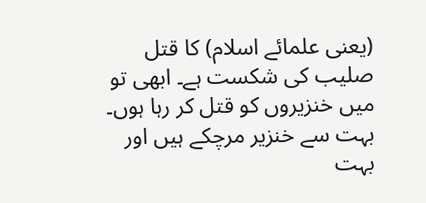(یعنی علمائے اسلام) کا قتل صلیب کی شکست ہے۔ ابھی تو میں خنزیروں کو قتل کر رہا ہوں۔ بہت سے خنزیر مرچکے ہیں اور بہت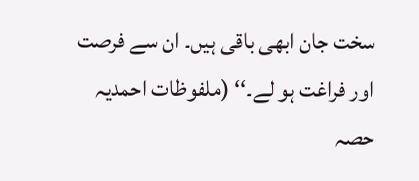سخت جان ابھی باقی ہیں۔ ان سے فرصت اور فراغت ہو لے۔‘‘ (ملفوظات احمدیہ حصہ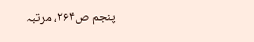پنجم ص۲۶۴، مرتبہ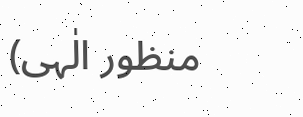منظور الٰہی)